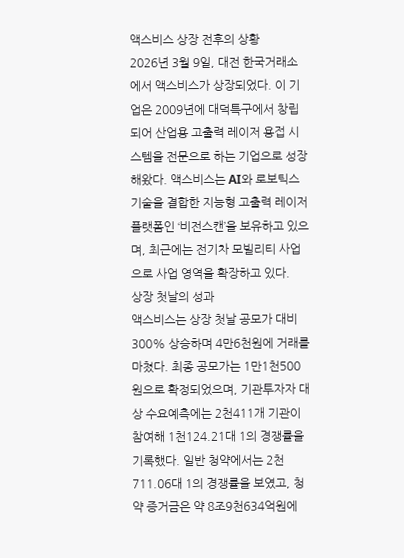액스비스 상장 전후의 상황
2026년 3월 9일, 대전 한국거래소에서 액스비스가 상장되었다. 이 기업은 2009년에 대덕특구에서 창립되어 산업용 고출력 레이저 용접 시스템을 전문으로 하는 기업으로 성장해왔다. 액스비스는 AI와 로보틱스 기술을 결합한 지능형 고출력 레이저 플랫폼인 ‘비전스캔’을 보유하고 있으며, 최근에는 전기차 모빌리티 사업으로 사업 영역을 확장하고 있다.
상장 첫날의 성과
액스비스는 상장 첫날 공모가 대비 300% 상승하며 4만6천원에 거래를 마쳤다. 최종 공모가는 1만1천500원으로 확정되었으며, 기관투자자 대상 수요예측에는 2천411개 기관이 참여해 1천124.21대 1의 경쟁률을 기록했다. 일반 청약에서는 2천711.06대 1의 경쟁률을 보였고, 청약 증거금은 약 8조9천634억원에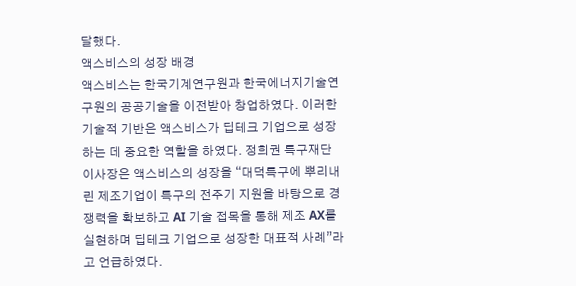달했다.
액스비스의 성장 배경
액스비스는 한국기계연구원과 한국에너지기술연구원의 공공기술을 이전받아 창업하였다. 이러한 기술적 기반은 액스비스가 딥테크 기업으로 성장하는 데 중요한 역할을 하였다. 정희권 특구재단 이사장은 액스비스의 성장을 “대덕특구에 뿌리내린 제조기업이 특구의 전주기 지원을 바탕으로 경쟁력을 확보하고 AI 기술 접목을 통해 제조 AX를 실현하며 딥테크 기업으로 성장한 대표적 사례”라고 언급하였다.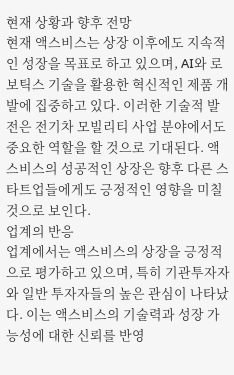현재 상황과 향후 전망
현재 액스비스는 상장 이후에도 지속적인 성장을 목표로 하고 있으며, AI와 로보틱스 기술을 활용한 혁신적인 제품 개발에 집중하고 있다. 이러한 기술적 발전은 전기차 모빌리티 사업 분야에서도 중요한 역할을 할 것으로 기대된다. 액스비스의 성공적인 상장은 향후 다른 스타트업들에게도 긍정적인 영향을 미칠 것으로 보인다.
업계의 반응
업계에서는 액스비스의 상장을 긍정적으로 평가하고 있으며, 특히 기관투자자와 일반 투자자들의 높은 관심이 나타났다. 이는 액스비스의 기술력과 성장 가능성에 대한 신뢰를 반영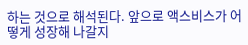하는 것으로 해석된다. 앞으로 액스비스가 어떻게 성장해 나갈지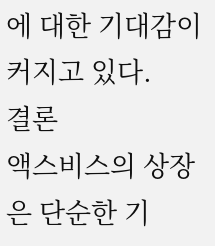에 대한 기대감이 커지고 있다.
결론
액스비스의 상장은 단순한 기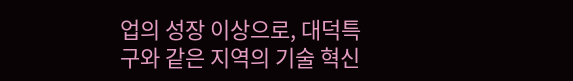업의 성장 이상으로, 대덕특구와 같은 지역의 기술 혁신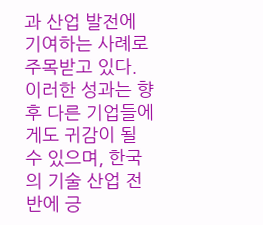과 산업 발전에 기여하는 사례로 주목받고 있다. 이러한 성과는 향후 다른 기업들에게도 귀감이 될 수 있으며, 한국의 기술 산업 전반에 긍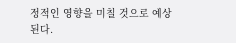정적인 영향을 미칠 것으로 예상된다.